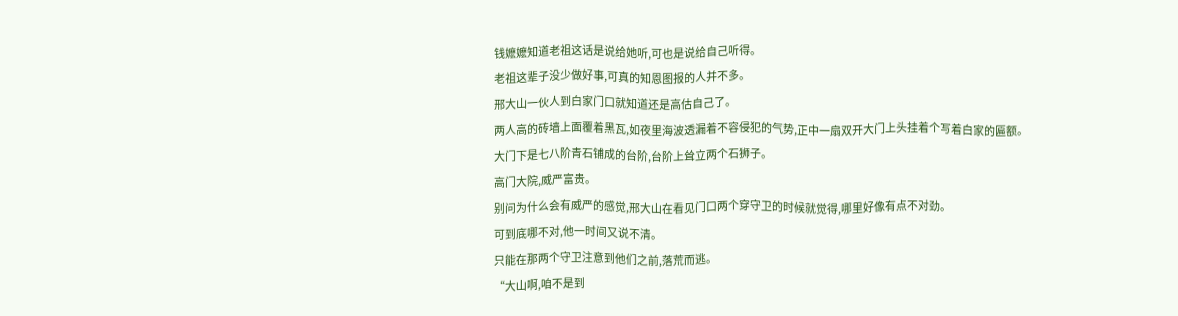钱嬷嬷知道老祖这话是说给她听,可也是说给自己听得。
老祖这辈子没少做好事,可真的知恩图报的人并不多。
邢大山一伙人到白家门口就知道还是高估自己了。
两人高的砖墙上面覆着黑瓦,如夜里海波透漏着不容侵犯的气势,正中一扇双开大门上头挂着个写着白家的匾额。
大门下是七八阶青石铺成的台阶,台阶上耸立两个石狮子。
高门大院,威严富贵。
别问为什么会有威严的感觉,邢大山在看见门口两个穿守卫的时候就觉得,哪里好像有点不对劲。
可到底哪不对,他一时间又说不清。
只能在那两个守卫注意到他们之前,落荒而逃。
“大山啊,咱不是到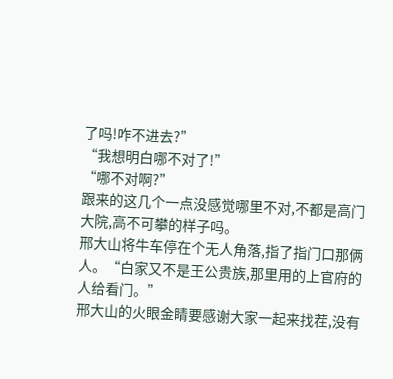了吗!咋不进去?”
“我想明白哪不对了!”
“哪不对啊?”
跟来的这几个一点没感觉哪里不对,不都是高门大院,高不可攀的样子吗。
邢大山将牛车停在个无人角落,指了指门口那俩人。“白家又不是王公贵族,那里用的上官府的人给看门。”
邢大山的火眼金睛要感谢大家一起来找茬,没有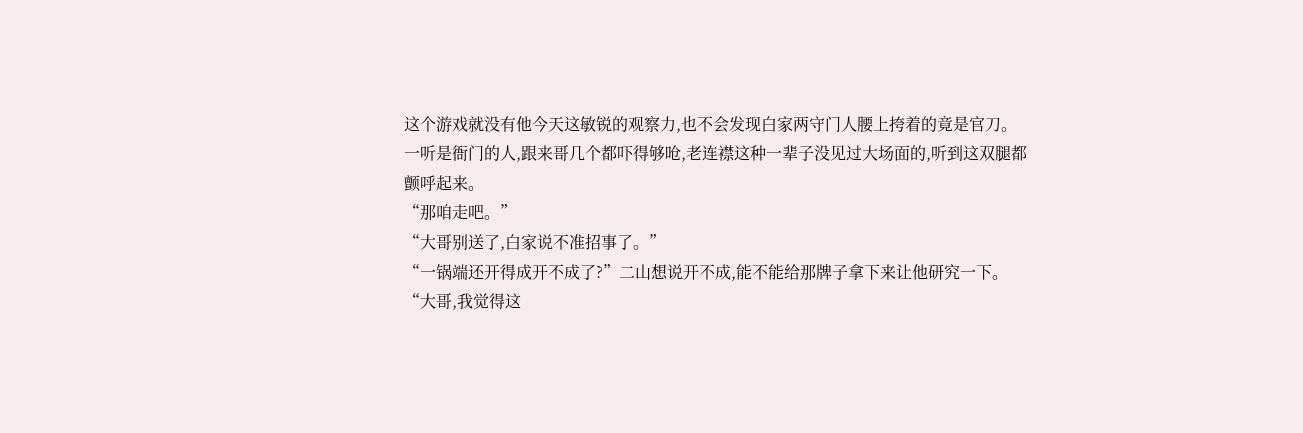这个游戏就没有他今天这敏锐的观察力,也不会发现白家两守门人腰上挎着的竟是官刀。
一听是衙门的人,跟来哥几个都吓得够呛,老连襟这种一辈子没见过大场面的,听到这双腿都颤呼起来。
“那咱走吧。”
“大哥别送了,白家说不准招事了。”
“一锅端还开得成开不成了?”二山想说开不成,能不能给那牌子拿下来让他研究一下。
“大哥,我觉得这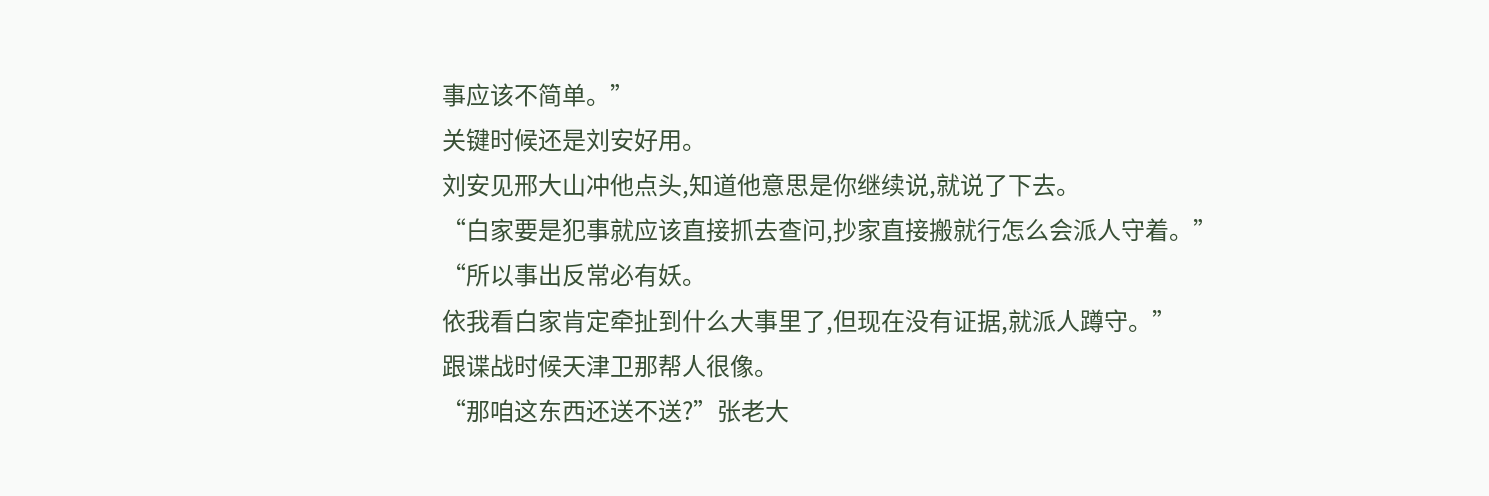事应该不简单。”
关键时候还是刘安好用。
刘安见邢大山冲他点头,知道他意思是你继续说,就说了下去。
“白家要是犯事就应该直接抓去查问,抄家直接搬就行怎么会派人守着。”
“所以事出反常必有妖。
依我看白家肯定牵扯到什么大事里了,但现在没有证据,就派人蹲守。”
跟谍战时候天津卫那帮人很像。
“那咱这东西还送不送?”张老大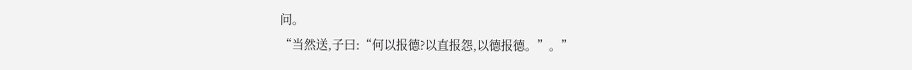问。
“当然送,子曰:“何以报德?以直报怨,以德报德。”。”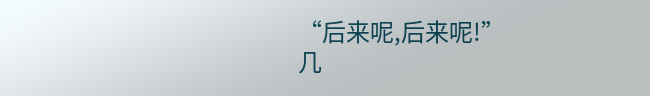“后来呢,后来呢!”
几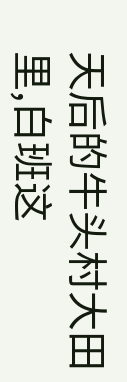天后的牛头村大田里,白班这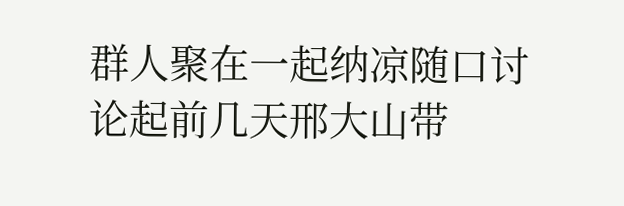群人聚在一起纳凉随口讨论起前几天邢大山带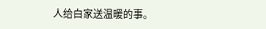人给白家送温暖的事。